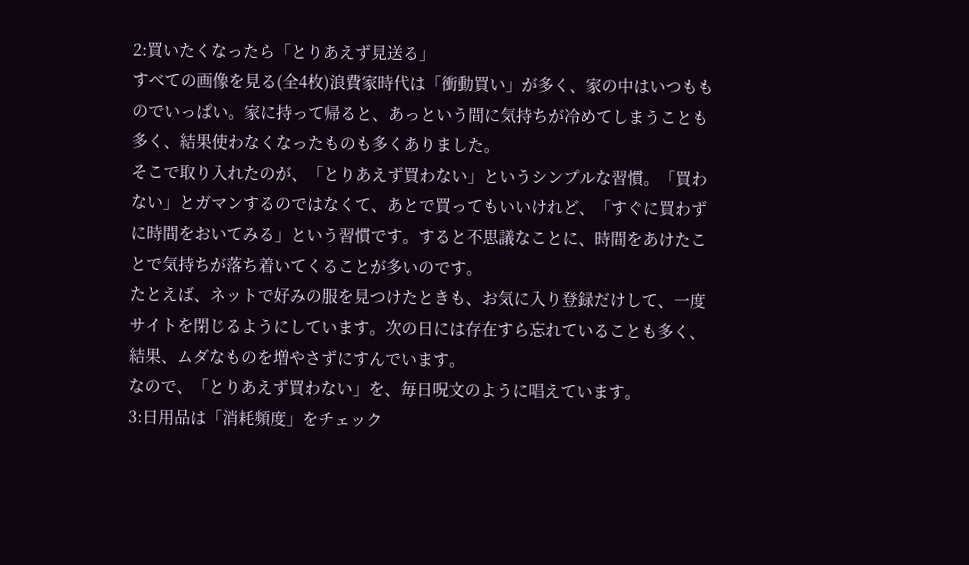2:買いたくなったら「とりあえず見送る」
すべての画像を見る(全4枚)浪費家時代は「衝動買い」が多く、家の中はいつもものでいっぱい。家に持って帰ると、あっという間に気持ちが冷めてしまうことも多く、結果使わなくなったものも多くありました。
そこで取り入れたのが、「とりあえず買わない」というシンプルな習慣。「買わない」とガマンするのではなくて、あとで買ってもいいけれど、「すぐに買わずに時間をおいてみる」という習慣です。すると不思議なことに、時間をあけたことで気持ちが落ち着いてくることが多いのです。
たとえば、ネットで好みの服を見つけたときも、お気に入り登録だけして、一度サイトを閉じるようにしています。次の日には存在すら忘れていることも多く、結果、ムダなものを増やさずにすんでいます。
なので、「とりあえず買わない」を、毎日呪文のように唱えています。
3:日用品は「消耗頻度」をチェック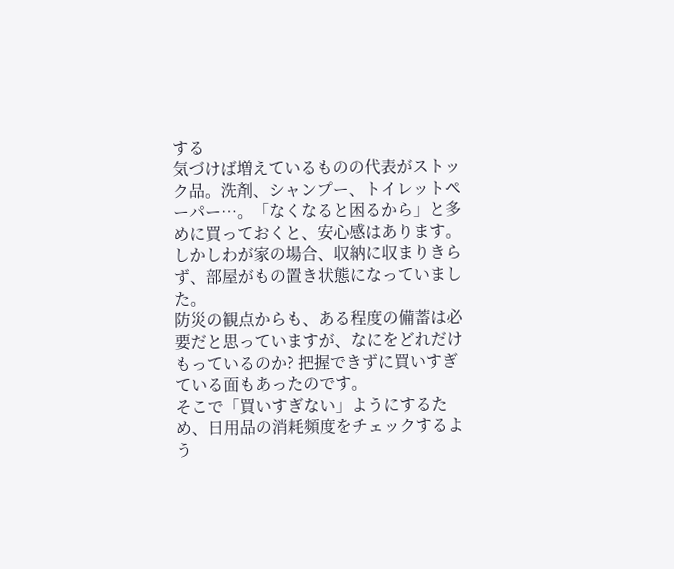する
気づけば増えているものの代表がストック品。洗剤、シャンプー、トイレットペーパー…。「なくなると困るから」と多めに買っておくと、安心感はあります。しかしわが家の場合、収納に収まりきらず、部屋がもの置き状態になっていました。
防災の観点からも、ある程度の備蓄は必要だと思っていますが、なにをどれだけもっているのか? 把握できずに買いすぎている面もあったのです。
そこで「買いすぎない」ようにするため、日用品の消耗頻度をチェックするよう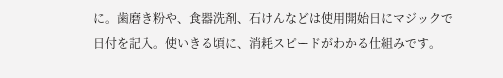に。歯磨き粉や、食器洗剤、石けんなどは使用開始日にマジックで日付を記入。使いきる頃に、消耗スピードがわかる仕組みです。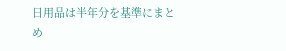日用品は半年分を基準にまとめ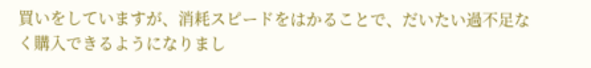買いをしていますが、消耗スピードをはかることで、だいたい過不足なく購入できるようになりまし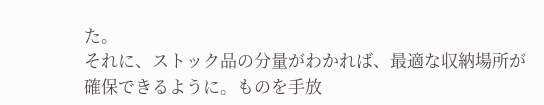た。
それに、ストック品の分量がわかれば、最適な収納場所が確保できるように。ものを手放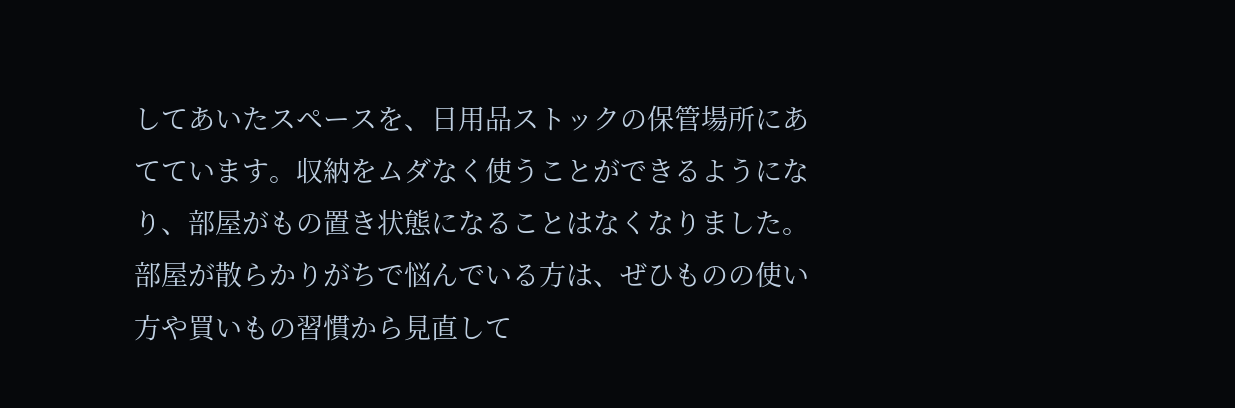してあいたスペースを、日用品ストックの保管場所にあてています。収納をムダなく使うことができるようになり、部屋がもの置き状態になることはなくなりました。
部屋が散らかりがちで悩んでいる方は、ぜひものの使い方や買いもの習慣から見直して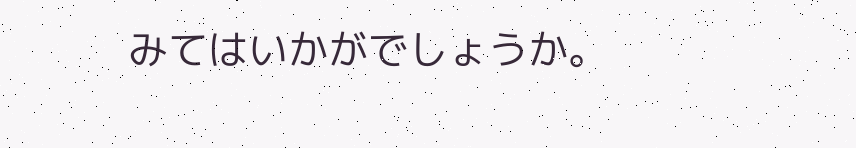みてはいかがでしょうか。